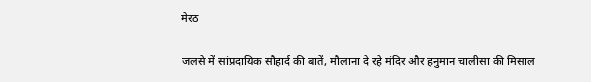मेरठ

जलसे में सांप्रदायिक सौहार्द की बातें, मौलाना दे रहे मंदिर और हनुमान चालीसा की मिसाल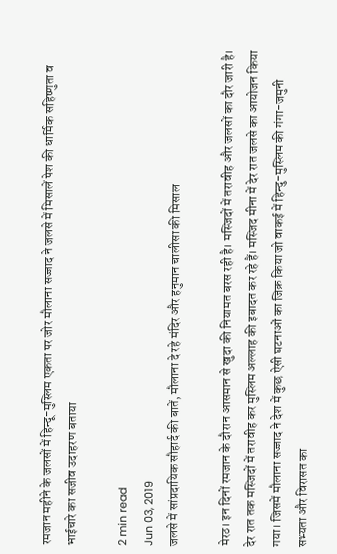रमजान महीने के जलसों में हिन्दू-मुस्लिम एकता पर जोर मौलाना सज्जाद ने जलसे में मिसालें पेश की धार्मिक सहिष्णुता व भाईचारे का सजीव उदाहरण बताया

2 min read
Jun 03, 2019
जलसे में सांप्रदायिक सौहार्द की बातें, मौलाना दे रहे मंदिर और हनुमान चालीसा की मिसाल

मेरठ। इन दिनों रमजान के दौरान आसमान से खुदा की नियामत बरस रही है। मस्जिदों में तरावीह और जलसों का दौर जारी है। देर रात तक मस्जिदों में तरावीह कर मुस्लिम अल्लाह की इबादत कर रहे हैं। मस्जिद मीना में देर रात जलसे का आयोजन किया गया। जिसमें मौलाना सज्जाद ने देश में कुछ ऐसी घटनाओं का जिक्र किया जो वाकई में हिन्दु-मुस्लिम की गंगा-जमुनी सभ्यता और विरासत का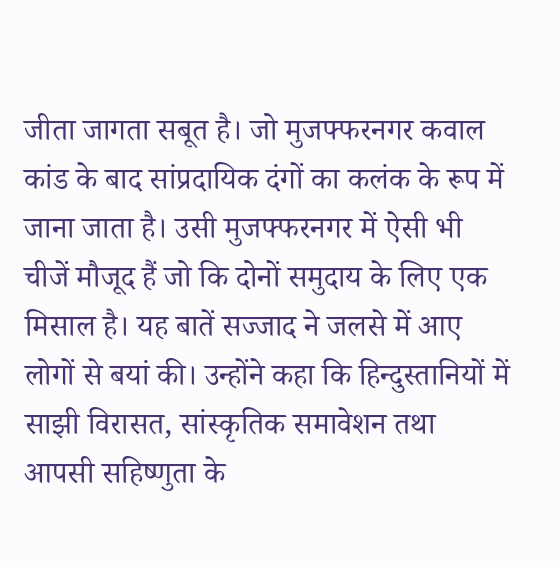जीता जागता सबूत है। जो मुजफ्फरनगर कवाल कांड के बाद सांप्रदायिक दंगों का कलंक के रूप में जाना जाता है। उसी मुजफ्फरनगर में ऐसी भी चीजें मौजूद हैं जो कि दोनों समुदाय के लिए एक मिसाल है। यह बातें सज्जाद ने जलसे में आए लोगों से बयां की। उन्होंने कहा कि हिन्दुस्तानियों में साझी विरासत, सांस्कृतिक समावेशन तथा आपसी सहिष्णुता के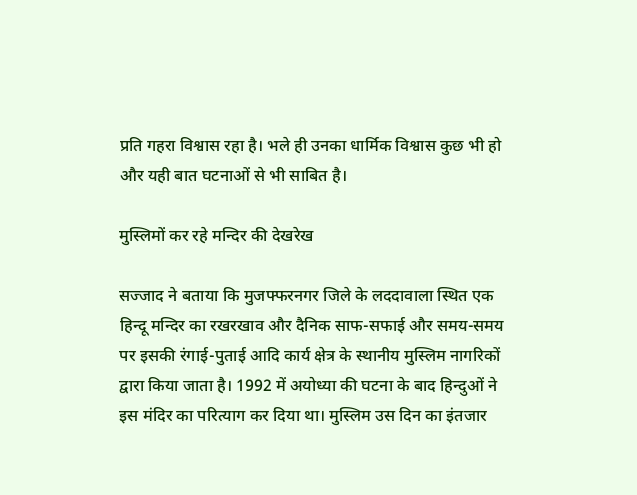प्रति गहरा विश्वास रहा है। भले ही उनका धार्मिक विश्वास कुछ भी हो और यही बात घटनाओं से भी साबित है।

मुस्लिमों कर रहे मन्दिर की देखरेख

सज्जाद ने बताया कि मुजफ्फरनगर जिले के लददावाला स्थित एक हिन्दू मन्दिर का रखरखाव और दैनिक साफ-सफाई और समय-समय पर इसकी रंगाई-पुताई आदि कार्य क्षेत्र के स्थानीय मुस्लिम नागरिकों द्वारा किया जाता है। 1992 में अयोध्या की घटना के बाद हिन्दुओं ने इस मंदिर का परित्याग कर दिया था। मुस्लिम उस दिन का इंतजार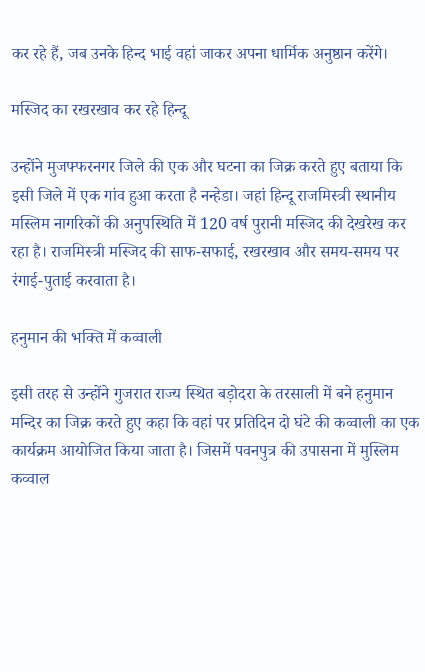कर रहे हैं, जब उनके हिन्द भाई वहां जाकर अपना धार्मिक अनुष्ठान करेंगे।

मस्जिद का रखरखाव कर रहे हिन्दू

उन्होंने मुजफ्फरनगर जिले की एक और घटना का जिक्र करते हुए बताया कि इसी जिले में एक गांव हुआ करता है नन्हेडा। जहां हिन्दू राजमिस्त्री स्थानीय मस्लिम नागरिकों की अनुपस्थिति में 120 वर्ष पुरानी मस्जिद की देखरेख कर रहा है। राजमिस्त्री मस्जिद की साफ-सफाई, रखरखाव और समय-समय पर रंगाई-पुताई करवाता है।

हनुमान की भक्ति में कव्वाली

इसी तरह से उन्होंने गुजरात राज्य स्थित बड़ोदरा के तरसाली में बने हनुमान मन्दिर का जिक्र करते हुए कहा कि वहां पर प्रतिदिन दो घंटे की कव्वाली का एक कार्यक्रम आयोजित किया जाता है। जिसमें पवनपुत्र की उपासना में मुस्लिम कव्वाल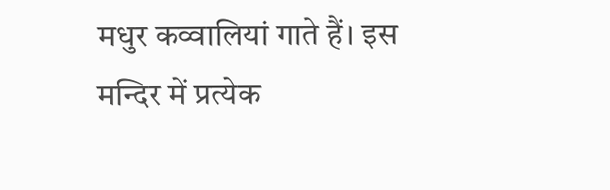मधुर कव्वालियां गाते हैं। इस मन्दिर में प्रत्येक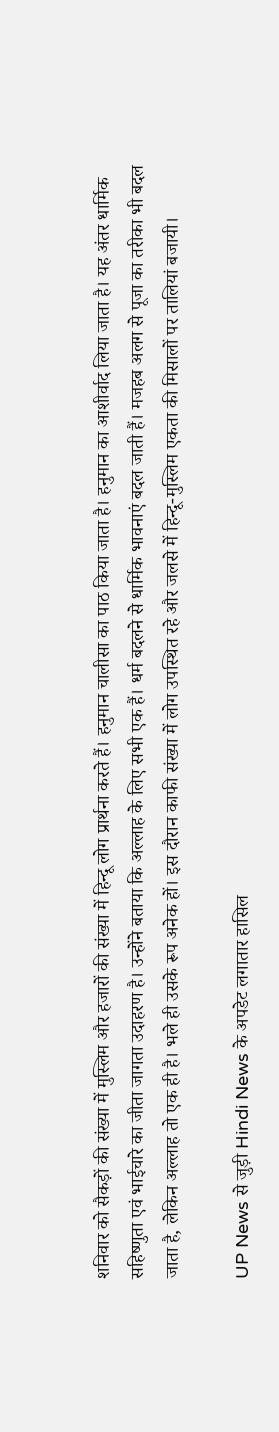शनिवार को सैकड़ों की संख्या में मुस्लिम और हजारों की संख्या में हिन्दू लोग प्रार्थना करते हैं। हनुमान चालीसा का पाठ किया जाता है। हनुमान का आशीर्वाद लिया जाता है। यह अंतर धार्मिक सहिष्णुता एवं भाईचारे का जीता जागता उदाहरण है। उन्होंने बताया कि अल्लाह के लिए सभी एक हैं। धर्म बदलने से धार्मिक भावनाएं बदल जाती हैं। मजहब अलग से पूजा का तरीका भी बदल जाता है, लेकिन अल्लाह तो एक ही है। भले ही उसके रूप अनेक हों। इस दौरान काफी संख्या में लोग उपस्थित रहे और जलसे में हिन्दू-मुस्लिम एकता की मिसालों पर तालियां बजायी।

UP News से जुड़ी Hindi News के अपडेट लगातार हासिल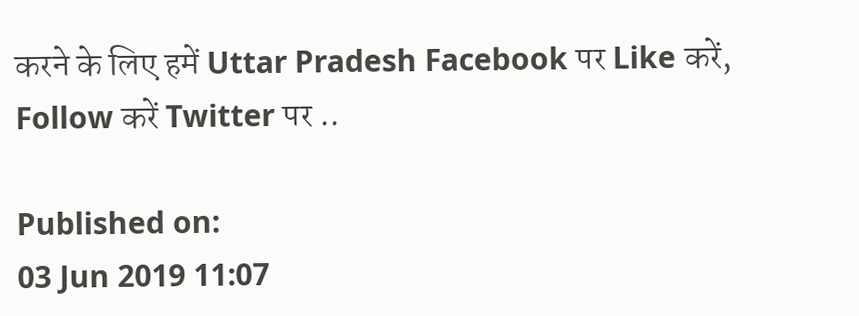करने के लिए हमें Uttar Pradesh Facebook पर Like करें, Follow करें Twitter पर ..

Published on:
03 Jun 2019 11:07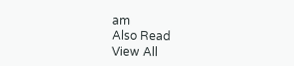am
Also Read
View All